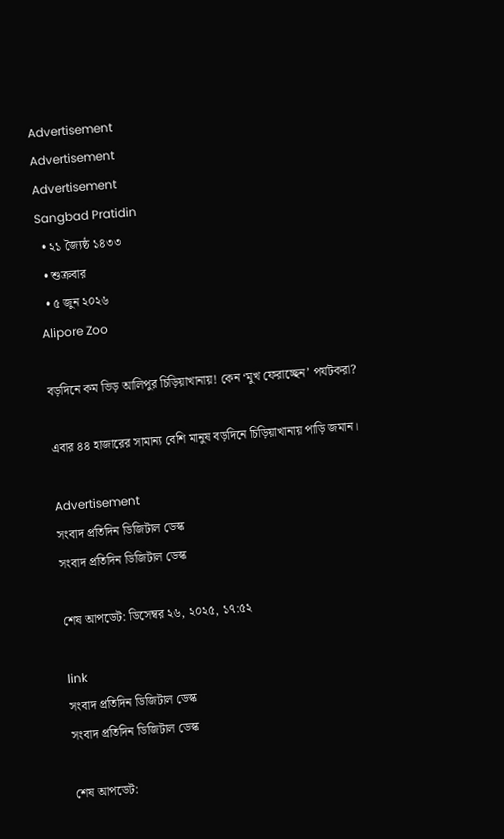Advertisement
Advertisement
Advertisement
Sangbad Pratidin
  • ২১ জ্যৈষ্ঠ ১৪৩৩
  • শুক্রবার
  • ৫ জুন ২০২৬
Alipore Zoo

বড়দিনে কম ভিড় আলিপুর চিড়িয়াখানায়! কেন ‘মুখ ফেরাচ্ছেন’ পর্যটকরা?

এবার ৪৪ হাজারের সামান্য বেশি মানুষ বড়দিনে চিড়িয়াখানায় পাড়ি জমান।

Advertisement
সংবাদ প্রতিদিন ডিজিটাল ডেস্ক
সংবাদ প্রতিদিন ডিজিটাল ডেস্ক

শেষ আপডেট: ডিসেম্বর ২৬, ২০২৫, ১৭:৫২

link
সংবাদ প্রতিদিন ডিজিটাল ডেস্ক
সংবাদ প্রতিদিন ডিজিটাল ডেস্ক

শেষ আপডেট: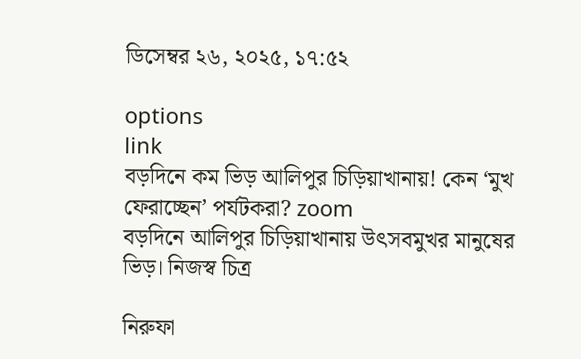ডিসেম্বর ২৬, ২০২৫, ১৭:৫২

options
link
বড়দিনে কম ভিড় আলিপুর চিড়িয়াখানায়! কেন ‘মুখ ফেরাচ্ছেন’ পর্যটকরা? zoom
বড়দিনে আলিপুর চিড়িয়াখানায় উৎসবমুখর মানুষের ভিড়। নিজস্ব চিত্র

নিরুফা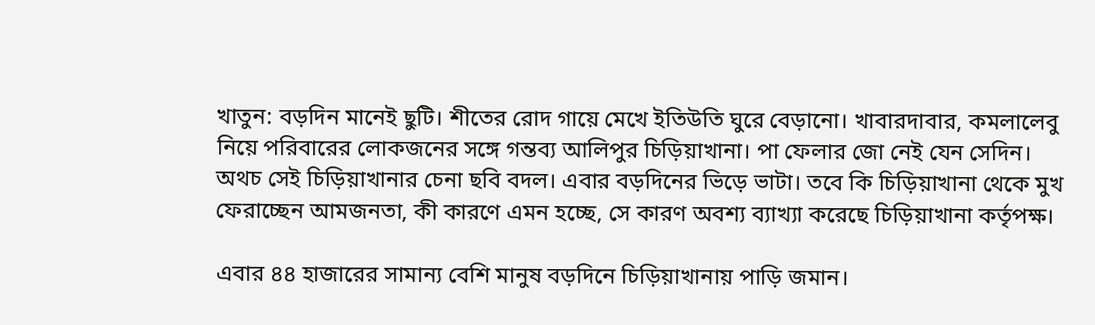খাতুন: বড়দিন মানেই ছুটি। শীতের রোদ গায়ে মেখে ইতিউতি ঘুরে বেড়ানো। খাবারদাবার, কমলালেবু নিয়ে পরিবারের লোকজনের সঙ্গে গন্তব্য আলিপুর চিড়িয়াখানা। পা ফেলার জো নেই যেন সেদিন। অথচ সেই চিড়িয়াখানার চেনা ছবি বদল। এবার বড়দিনের ভিড়ে ভাটা। তবে কি চিড়িয়াখানা থেকে মুখ ফেরাচ্ছেন আমজনতা, কী কারণে এমন হচ্ছে, সে কারণ অবশ্য ব্যাখ্যা করেছে চিড়িয়াখানা কর্তৃপক্ষ।

এবার ৪৪ হাজারের সামান্য বেশি মানুষ বড়দিনে চিড়িয়াখানায় পাড়ি জমান।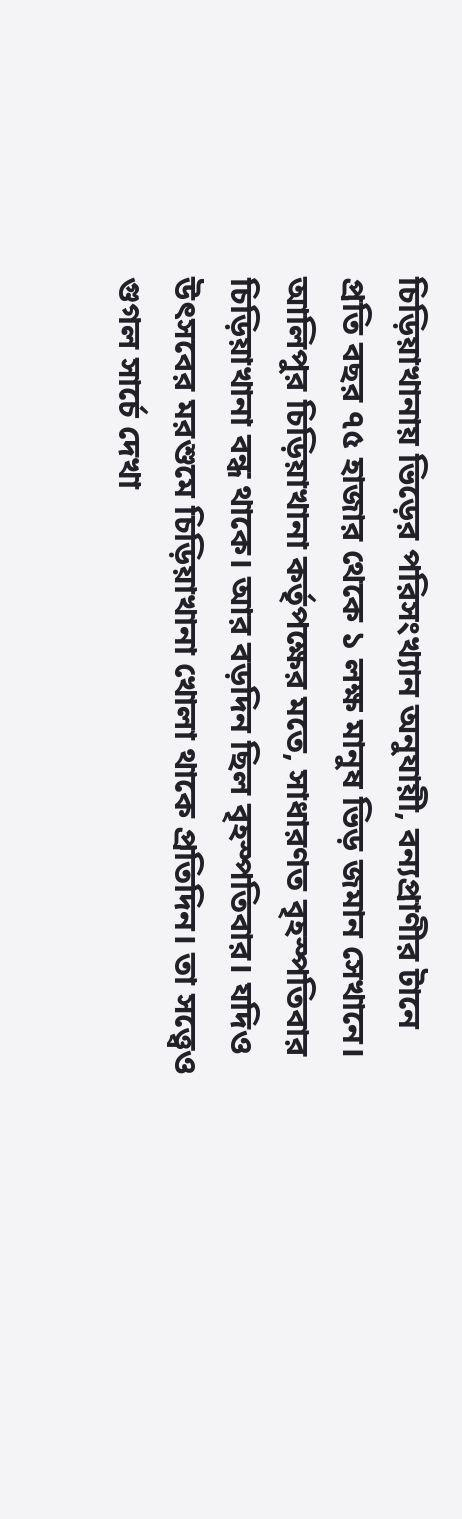চিড়িয়াখানায় ভিড়ের পরিসংখ্যান অনুযায়ী, বন্যপ্রাণীর টানে প্রতি বছর ৭৫ হাজার থেকে ১ লক্ষ মানুষ ভিড় জমান সেখানে। আলিপুর চিড়িয়াখানা কর্তৃপক্ষের মতে, সাধারণত বৃহস্পতিবার চিড়িয়াখানা বন্ধ থাকে। আর বড়দিন ছিল বৃহস্পতিবার। যদিও উৎসবের মরশুমে চিড়িয়াখানা খোলা থাকে প্রতিদিন। তা সত্ত্বেও গুগল সার্চে দেখা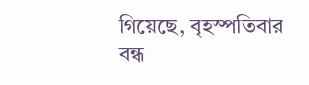গিয়েছে, বৃহস্পতিবার বন্ধ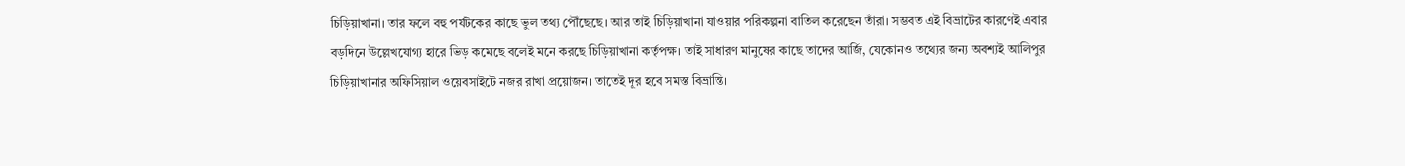চিড়িয়াখানা। তার ফলে বহু পর্যটকের কাছে ভুল তথ্য পৌঁছেছে। আর তাই চিড়িয়াখানা যাওয়ার পরিকল্পনা বাতিল করেছেন তাঁরা। সম্ভবত এই বিভ্রাটের কারণেই এবার বড়দিনে উল্লেখযোগ্য হারে ভিড় কমেছে বলেই মনে করছে চিড়িয়াখানা কর্তৃপক্ষ। তাই সাধারণ মানুষের কাছে তাদের আর্জি, যেকোনও তথ্যের জন্য অবশ্যই আলিপুর চিড়িয়াখানার অফিসিয়াল ওয়েবসাইটে নজর রাখা প্রয়োজন। তাতেই দূর হবে সমস্ত বিভ্রান্তি।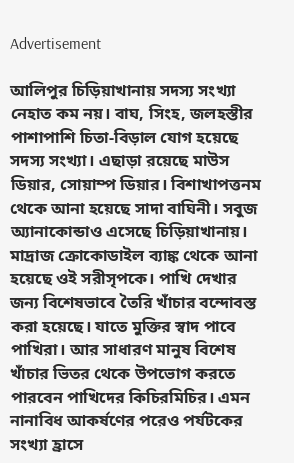Advertisement

আলিপুর চিড়িয়াখানায় সদস্য সংখ্যা নেহাত কম নয়। বাঘ, সিংহ, জলহস্তীর পাশাপাশি চিতা-বিড়াল যোগ হয়েছে সদস্য সংখ্যা। এছাড়া রয়েছে মাউস ডিয়ার, সোয়াম্প ডিয়ার। বিশাখাপত্তনম থেকে আনা হয়েছে সাদা বাঘিনী। সবুজ অ্যানাকোন্ডাও এসেছে চিড়িয়াখানায়। মাদ্রাজ ক্রোকোডাইল ব্যাঙ্ক থেকে আনা হয়েছে ওই সরীসৃপকে। পাখি দেখার জন্য বিশেষভাবে তৈরি খাঁচার বন্দোবস্ত করা হয়েছে। যাতে মুক্তির স্বাদ পাবে পাখিরা। আর সাধারণ মানুষ বিশেষ খাঁচার ভিতর থেকে উপভোগ করতে পারবেন পাখিদের কিচিরমিচির। এমন নানাবিধ আকর্ষণের পরেও পর্যটকের সংখ্যা হ্রাসে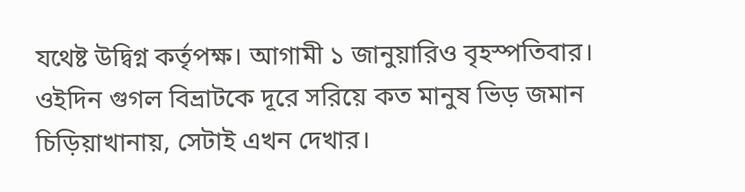যথেষ্ট উদ্বিগ্ন কর্তৃপক্ষ। আগামী ১ জানুয়ারিও বৃহস্পতিবার। ওইদিন গুগল বিভ্রাটকে দূরে সরিয়ে কত মানুষ ভিড় জমান চিড়িয়াখানায়, সেটাই এখন দেখার।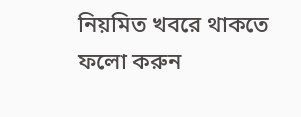নিয়মিত খবরে থাকতে ফলো করুন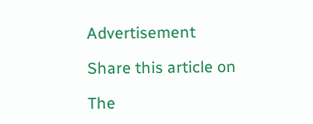Advertisement

Share this article on

The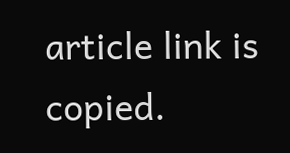article link is copied.